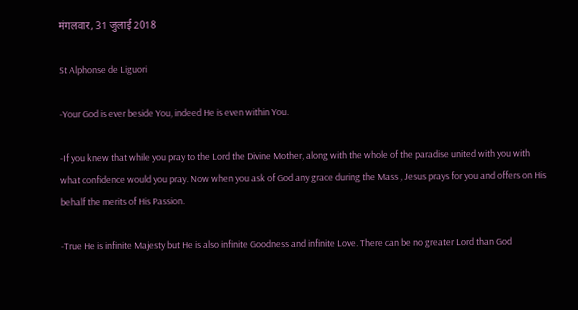मंगलवार, 31 जुलाई 2018

St Alphonse de Liguori

-Your God is ever beside You, indeed He is even within You.

-If you knew that while you pray to the Lord the Divine Mother, along with the whole of the paradise united with you with what confidence would you pray. Now when you ask of God any grace during the Mass , Jesus prays for you and offers on His behalf the merits of His Passion.

-True He is infinite Majesty but He is also infinite Goodness and infinite Love. There can be no greater Lord than God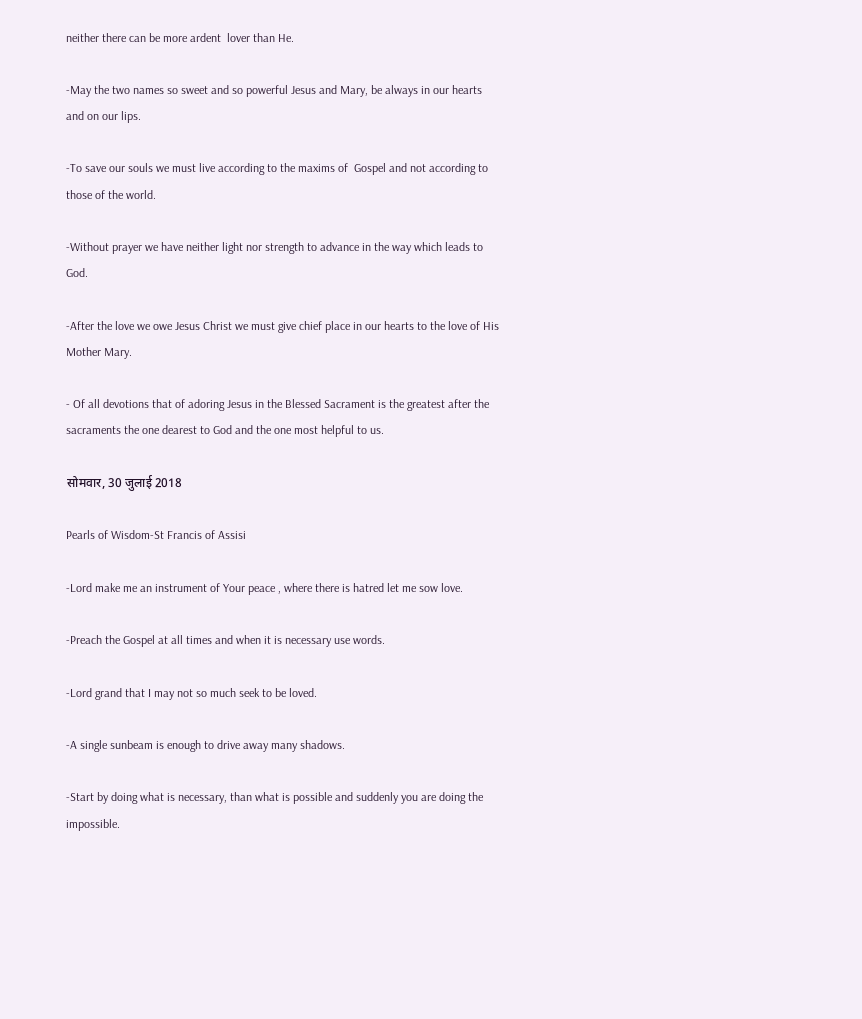neither there can be more ardent  lover than He.

-May the two names so sweet and so powerful Jesus and Mary, be always in our hearts and on our lips.

-To save our souls we must live according to the maxims of  Gospel and not according to those of the world.

-Without prayer we have neither light nor strength to advance in the way which leads to God.

-After the love we owe Jesus Christ we must give chief place in our hearts to the love of His Mother Mary.

- Of all devotions that of adoring Jesus in the Blessed Sacrament is the greatest after the sacraments the one dearest to God and the one most helpful to us.

सोमवार, 30 जुलाई 2018

Pearls of Wisdom-St Francis of Assisi

-Lord make me an instrument of Your peace , where there is hatred let me sow love.

-Preach the Gospel at all times and when it is necessary use words.

-Lord grand that I may not so much seek to be loved.

-A single sunbeam is enough to drive away many shadows.

-Start by doing what is necessary, than what is possible and suddenly you are doing the impossible.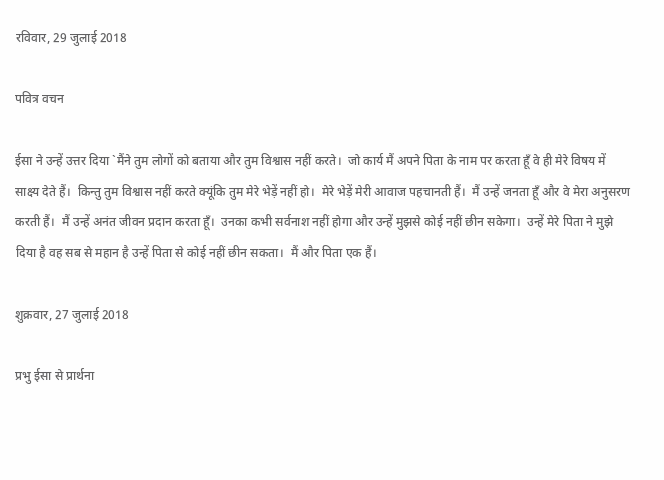रविवार, 29 जुलाई 2018

पवित्र वचन

ईसा ने उन्हें उत्तर दिया `मैंने तुम लोगों को बताया और तुम विश्वास नहीं करते।  जो कार्य मैं अपने पिता के नाम पर करता हूँ वे ही मेरे विषय में साक्ष्य देते हैं।  किन्तु तुम विश्वास नहीं करते क्यूंकि तुम मेरे भेड़ें नहीं हो।  मेरे भेड़ें मेरी आवाज पहचानती हैं।  मैं उन्हें जनता हूँ और वे मेरा अनुसरण करती हैं।  मैं उन्हें अनंत जीवन प्रदान करता हूँ।  उनका कभी सर्वनाश नहीं होगा और उन्हें मुझसे कोई नहीं छीन सकेगा।  उन्हें मेरे पिता ने मुझे दिया है वह सब से महान है उन्हें पिता से कोई नहीं छीन सकता।  मैं और पिता एक हैं।

शुक्रवार, 27 जुलाई 2018

प्रभु ईसा से प्रार्थना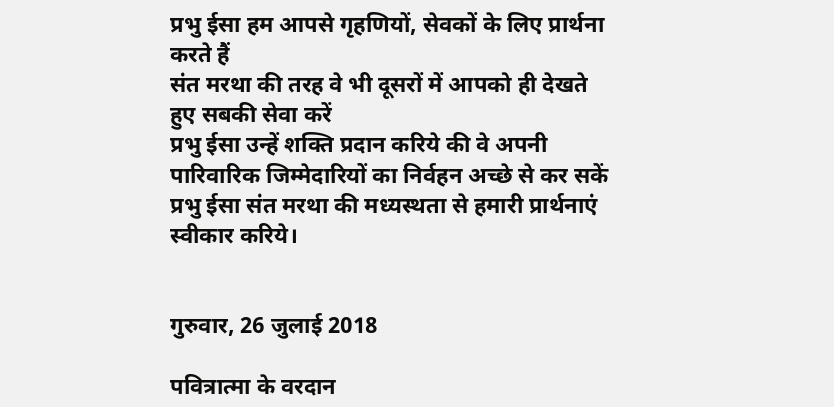प्रभु ईसा हम आपसे गृहणियों, सेवकों के लिए प्रार्थना करते हैं
संत मरथा की तरह वे भी दूसरों में आपको ही देखते हुए सबकी सेवा करें
प्रभु ईसा उन्हें शक्ति प्रदान करिये की वे अपनी पारिवारिक जिम्मेदारियों का निर्वहन अच्छे से कर सकें
प्रभु ईसा संत मरथा की मध्यस्थता से हमारी प्रार्थनाएं स्वीकार करिये।


गुरुवार, 26 जुलाई 2018

पवित्रात्मा के वरदान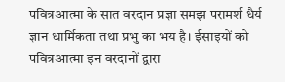पवित्रआत्मा के सात वरदान प्रज्ञा समझ परामर्श धैर्य ज्ञान धार्मिकता तथा प्रभु का भय है। ईसाइयों को पवित्रआत्मा इन वरदानों द्वारा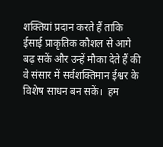शक्तियां प्रदान करते हैं ताकि ईसाई प्राकृतिक कौशल से आगे बढ़ सकें और उन्हें मौका देते हैं की वे संसार में सर्वशक्तिमान ईश्वर के विशेष साधन बन सकें।  हम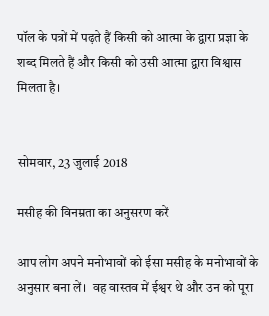पॉल के पत्रों में पढ़ते हैं किसी को आत्मा के द्वारा प्रज्ञा के शब्द मिलते हैं और किसी को उसी आत्मा द्वारा विश्वास मिलता है।


सोमवार, 23 जुलाई 2018

मसीह की विनम्रता का अनुसरण करें

आप लोग अपने मनोभावों को ईसा मसीह के मनोभावों के अनुसार बना लें।  वह वास्तव में ईश्वर थे और उन को पूरा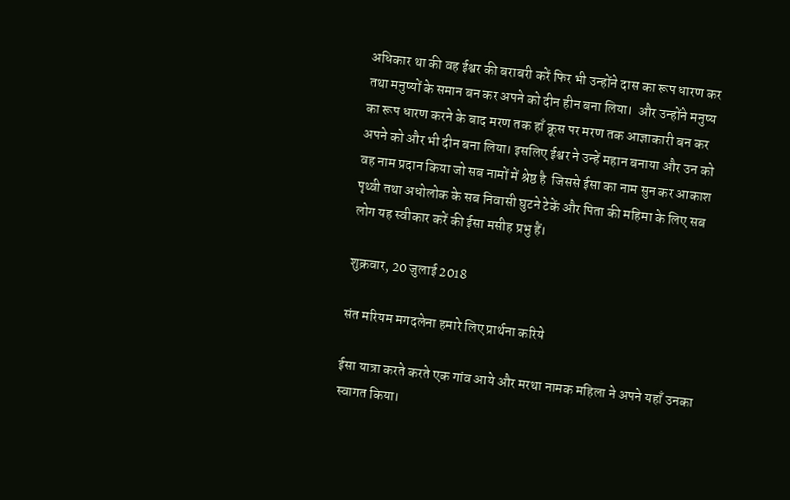अधिकार था की वह ईश्वर की बराबरी करें फिर भी उन्होंने दास का रूप धारण कर तथा मनुष्यों के समान बन कर अपने को दीन हीन बना लिया।  और उन्होंने मनुष्य का रूप धारण करने के बाद मरण तक हाँ क्रूस पर मरण तक आज्ञाकारी बन कर अपने को और भी दीन बना लिया। इसलिए ईश्वर ने उन्हें महान बनाया और उन को वह नाम प्रदान किया जो सब नामों में श्रेष्ठ है  जिससे ईसा का नाम सुन कर आकाश पृथ्वी तथा अधोलोक के सब निवासी घुटने टेकें और पिता की महिमा के लिए सब लोग यह स्वीकार करें की ईसा मसीह प्रभु हैं।

शुक्रवार, 20 जुलाई 2018

संत मरियम मगदलेना हमारे लिए प्रार्थना करिये

ईसा यात्रा करते करते एक गांव आये और मरथा नामक महिला ने अपने यहाँ उनका स्वागत किया।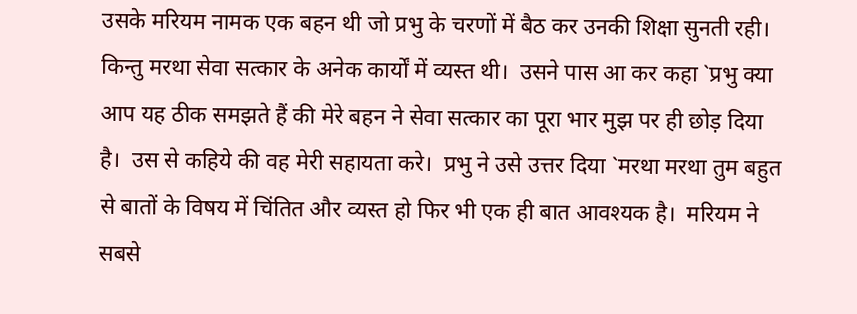उसके मरियम नामक एक बहन थी जो प्रभु के चरणों में बैठ कर उनकी शिक्षा सुनती रही।  किन्तु मरथा सेवा सत्कार के अनेक कार्यों में व्यस्त थी।  उसने पास आ कर कहा `प्रभु क्या आप यह ठीक समझते हैं की मेरे बहन ने सेवा सत्कार का पूरा भार मुझ पर ही छोड़ दिया है।  उस से कहिये की वह मेरी सहायता करे।  प्रभु ने उसे उत्तर दिया `मरथा मरथा तुम बहुत से बातों के विषय में चिंतित और व्यस्त हो फिर भी एक ही बात आवश्यक है।  मरियम ने सबसे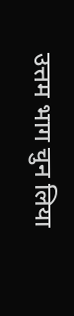उत्तम भाग चुन लिया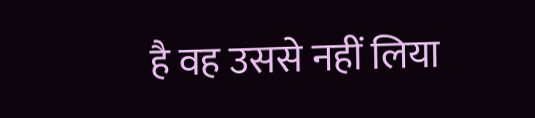है वह उससे नहीं लिया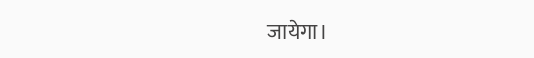जायेगा।